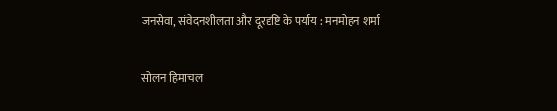जनसेवा, संवेदनशीलता और दूरदृष्टि के पर्याय : मनमोहन शर्मा

सोलन हिमाचल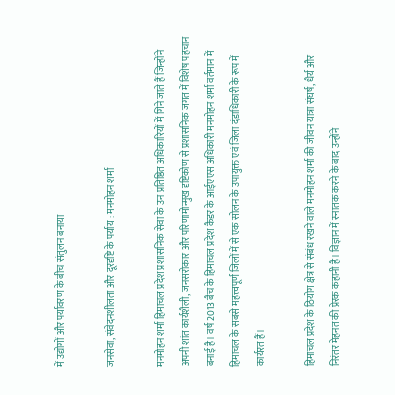में उद्योगों और पर्यावरण के बीच संतुलन बनाया

जनसेवा, संवेदनशीलता और दूरदृष्टि के पर्याय : मनमोहन शर्मा

मनमोहन शर्मा हिमाचल प्रदेश प्रशासनिक सेवा के उन प्रतिष्ठित अधिकारियों में गिने जाते हैं जिन्होंने अपनी शांत कार्यशैली, जनसरोकार और परिणामोन्मुख दृष्टिकोण से प्रशासनिक जगत में विशेष पहचान बनाई है। वर्ष 2013 बैच के हिमाचल प्रदेश कैडर के आईएएस अधिकारी मनमोहन शर्मा वर्तमान में हिमाचल के सबसे महत्त्वपूर्ण जिलों में से एक सोलन के उपायुक्त एवं जिला दंडाधिकारी के रूप में कार्यरत हैं।

हिमाचल प्रदेश के ठियोग क्षेत्र से संबंध रखने वाले मनमोहन शर्मा की जीवन यात्रा संघर्ष, धैर्य और निरंतर मेहनत की प्रेरक कहानी है। विज्ञान में स्नातक करने के बाद उन्होंने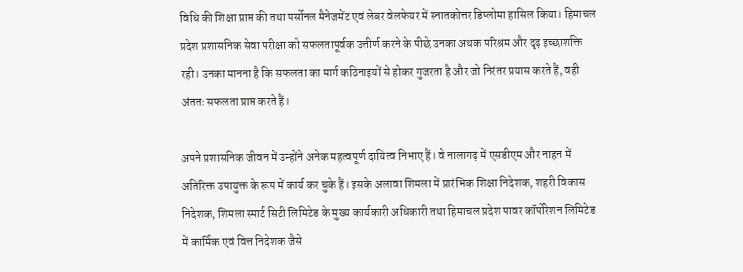विधि की शिक्षा प्राप्त की तथा पर्सोनल मैनेजमेंट एवं लेबर वेलफेयर में स्नातकोत्तर डिप्लोमा हासिल किया। हिमाचल प्रदेश प्रशासनिक सेवा परीक्षा को सफलतापूर्वक उत्तीर्ण करने के पीछे उनका अथक परिश्रम और दृढ़ इच्छाशक्ति रही। उनका मानना है कि सफलता का मार्ग कठिनाइयों से होकर गुजरता है और जो निरंतर प्रयास करते हैं, वही अंततः सफलता प्राप्त करते हैं।

अपने प्रशासनिक जीवन में उन्होंने अनेक महत्वपूर्ण दायित्व निभाए हैं। वे नालागढ़ में एसडीएम और नाहन में अतिरिक्त उपायुक्त के रूप में कार्य कर चुके हैं। इसके अलावा शिमला में प्रारंभिक शिक्षा निदेशक, शहरी विकास निदेशक, शिमला स्मार्ट सिटी लिमिटेड के मुख्य कार्यकारी अधिकारी तथा हिमाचल प्रदेश पावर कॉर्पोरेशन लिमिटेड में कार्मिक एवं वित्त निदेशक जैसे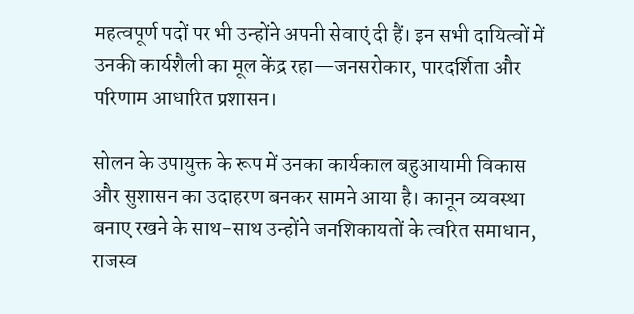महत्वपूर्ण पदों पर भी उन्होंने अपनी सेवाएं दी हैं। इन सभी दायित्वों में उनकी कार्यशैली का मूल केंद्र रहा—जनसरोकार, पारदर्शिता और परिणाम आधारित प्रशासन।

सोलन के उपायुक्त के रूप में उनका कार्यकाल बहुआयामी विकास और सुशासन का उदाहरण बनकर सामने आया है। कानून व्यवस्था बनाए रखने के साथ-साथ उन्होंने जनशिकायतों के त्वरित समाधान, राजस्व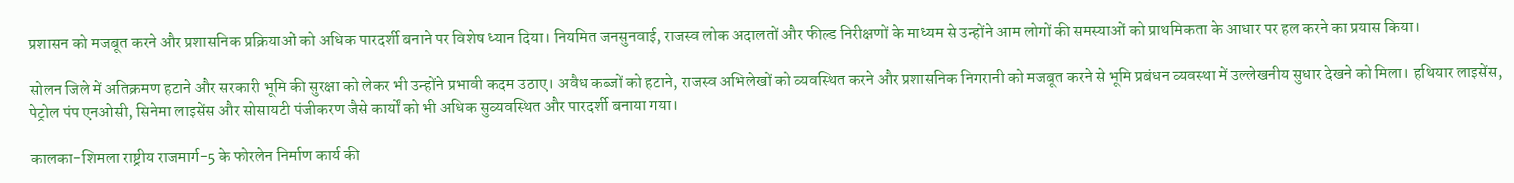प्रशासन को मजबूत करने और प्रशासनिक प्रक्रियाओं को अधिक पारदर्शी बनाने पर विशेष ध्यान दिया। नियमित जनसुनवाई, राजस्व लोक अदालतों और फील्ड निरीक्षणों के माध्यम से उन्होंने आम लोगों की समस्याओं को प्राथमिकता के आधार पर हल करने का प्रयास किया।

सोलन जिले में अतिक्रमण हटाने और सरकारी भूमि की सुरक्षा को लेकर भी उन्होंने प्रभावी कदम उठाए। अवैध कब्जों को हटाने, राजस्व अभिलेखों को व्यवस्थित करने और प्रशासनिक निगरानी को मजबूत करने से भूमि प्रबंधन व्यवस्था में उल्लेखनीय सुधार देखने को मिला। हथियार लाइसेंस, पेट्रोल पंप एनओसी, सिनेमा लाइसेंस और सोसायटी पंजीकरण जैसे कार्यों को भी अधिक सुव्यवस्थित और पारदर्शी बनाया गया।

कालका-शिमला राष्ट्रीय राजमार्ग-5 के फोरलेन निर्माण कार्य की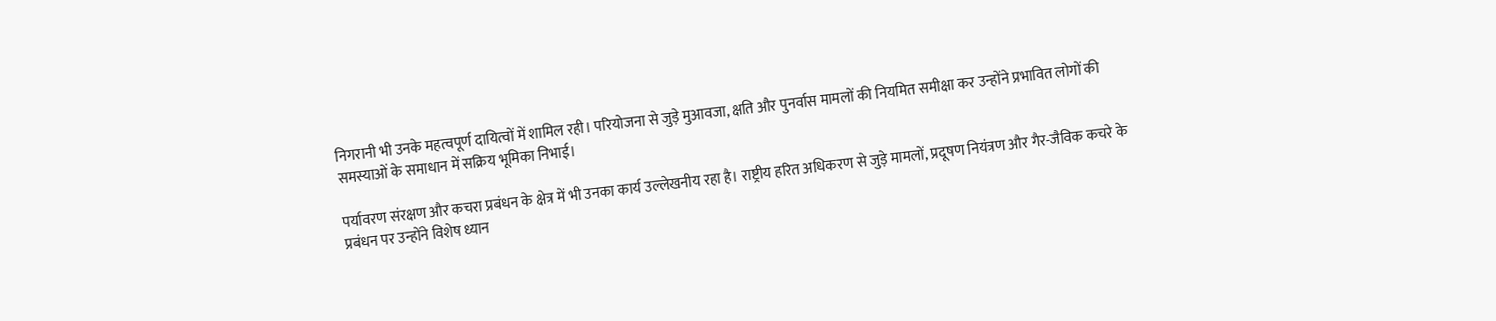निगरानी भी उनके महत्वपूर्ण दायित्वों में शामिल रही। परियोजना से जुड़े मुआवजा, क्षति और पुनर्वास मामलों की नियमित समीक्षा कर उन्होंने प्रभावित लोगों की समस्याओं के समाधान में सक्रिय भूमिका निभाई।

पर्यावरण संरक्षण और कचरा प्रबंधन के क्षेत्र में भी उनका कार्य उल्लेखनीय रहा है। राष्ट्रीय हरित अधिकरण से जुड़े मामलों, प्रदूषण नियंत्रण और गैर-जैविक कचरे के प्रबंधन पर उन्होंने विशेष ध्यान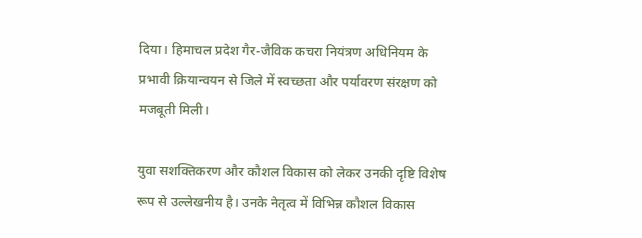दिया। हिमाचल प्रदेश गैर-जैविक कचरा नियंत्रण अधिनियम के प्रभावी क्रियान्वयन से जिले में स्वच्छता और पर्यावरण संरक्षण को मजबूती मिली।

युवा सशक्तिकरण और कौशल विकास को लेकर उनकी दृष्टि विशेष रूप से उल्लेखनीय है। उनके नेतृत्व में विभिन्न कौशल विकास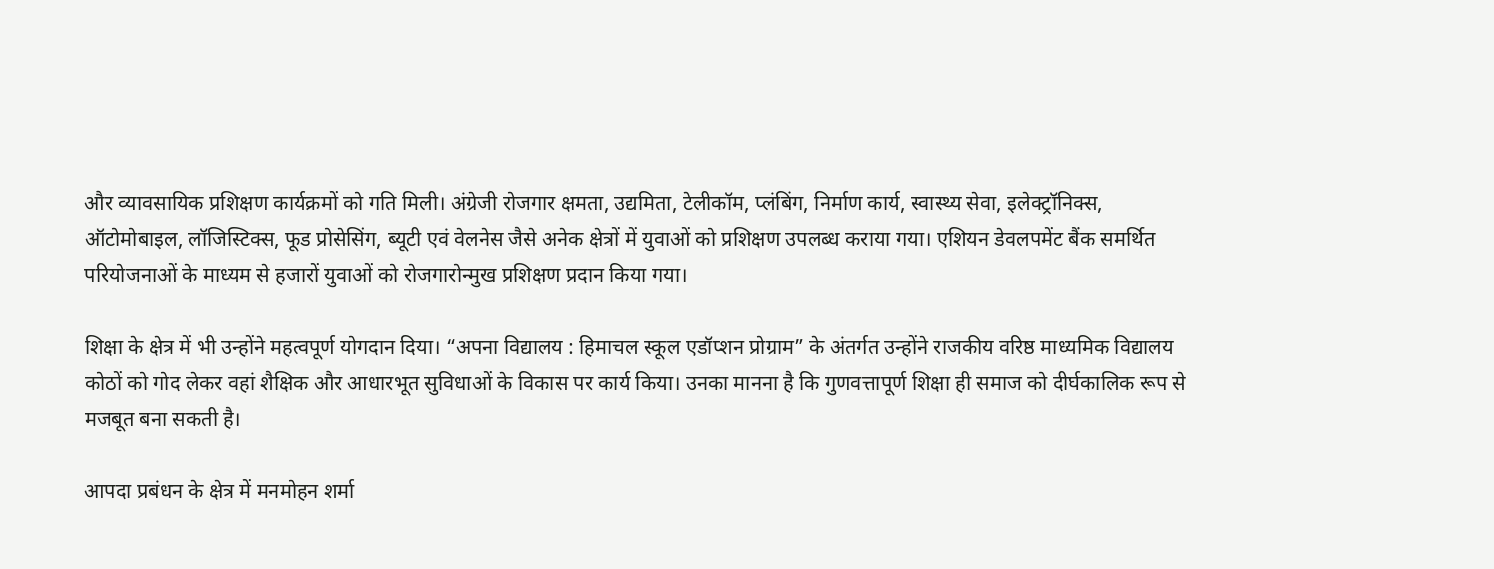और व्यावसायिक प्रशिक्षण कार्यक्रमों को गति मिली। अंग्रेजी रोजगार क्षमता, उद्यमिता, टेलीकॉम, प्लंबिंग, निर्माण कार्य, स्वास्थ्य सेवा, इलेक्ट्रॉनिक्स, ऑटोमोबाइल, लॉजिस्टिक्स, फूड प्रोसेसिंग, ब्यूटी एवं वेलनेस जैसे अनेक क्षेत्रों में युवाओं को प्रशिक्षण उपलब्ध कराया गया। एशियन डेवलपमेंट बैंक समर्थित परियोजनाओं के माध्यम से हजारों युवाओं को रोजगारोन्मुख प्रशिक्षण प्रदान किया गया।

शिक्षा के क्षेत्र में भी उन्होंने महत्वपूर्ण योगदान दिया। “अपना विद्यालय : हिमाचल स्कूल एडॉप्शन प्रोग्राम” के अंतर्गत उन्होंने राजकीय वरिष्ठ माध्यमिक विद्यालय कोठों को गोद लेकर वहां शैक्षिक और आधारभूत सुविधाओं के विकास पर कार्य किया। उनका मानना है कि गुणवत्तापूर्ण शिक्षा ही समाज को दीर्घकालिक रूप से मजबूत बना सकती है।

आपदा प्रबंधन के क्षेत्र में मनमोहन शर्मा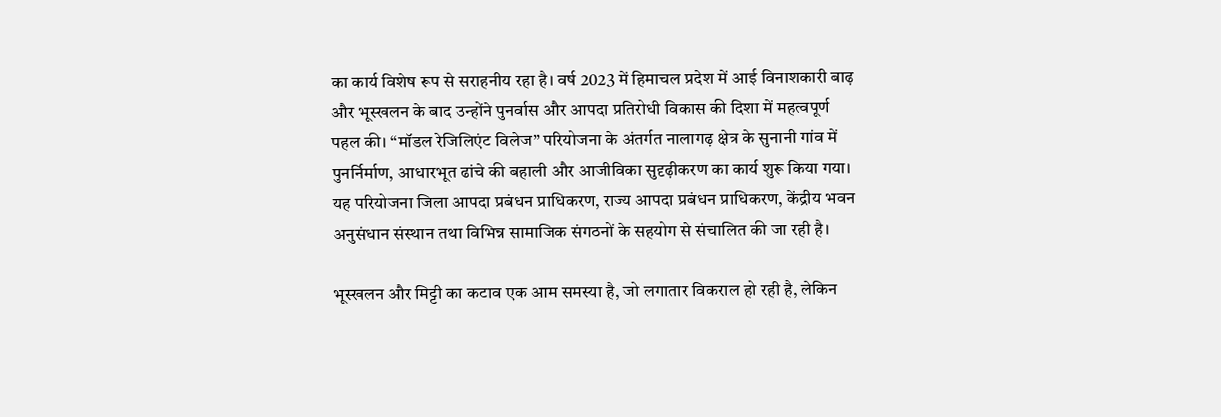का कार्य विशेष रूप से सराहनीय रहा है। वर्ष 2023 में हिमाचल प्रदेश में आई विनाशकारी बाढ़ और भूस्खलन के बाद उन्होंने पुनर्वास और आपदा प्रतिरोधी विकास की दिशा में महत्वपूर्ण पहल की। “मॉडल रेजिलिएंट विलेज” परियोजना के अंतर्गत नालागढ़ क्षेत्र के सुनानी गांव में पुनर्निर्माण, आधारभूत ढांचे की बहाली और आजीविका सुदृढ़ीकरण का कार्य शुरू किया गया। यह परियोजना जिला आपदा प्रबंधन प्राधिकरण, राज्य आपदा प्रबंधन प्राधिकरण, केंद्रीय भवन अनुसंधान संस्थान तथा विभिन्न सामाजिक संगठनों के सहयोग से संचालित की जा रही है।

भूस्खलन और मिट्टी का कटाव एक आम समस्या है, जो लगातार विकराल हो रही है, लेकिन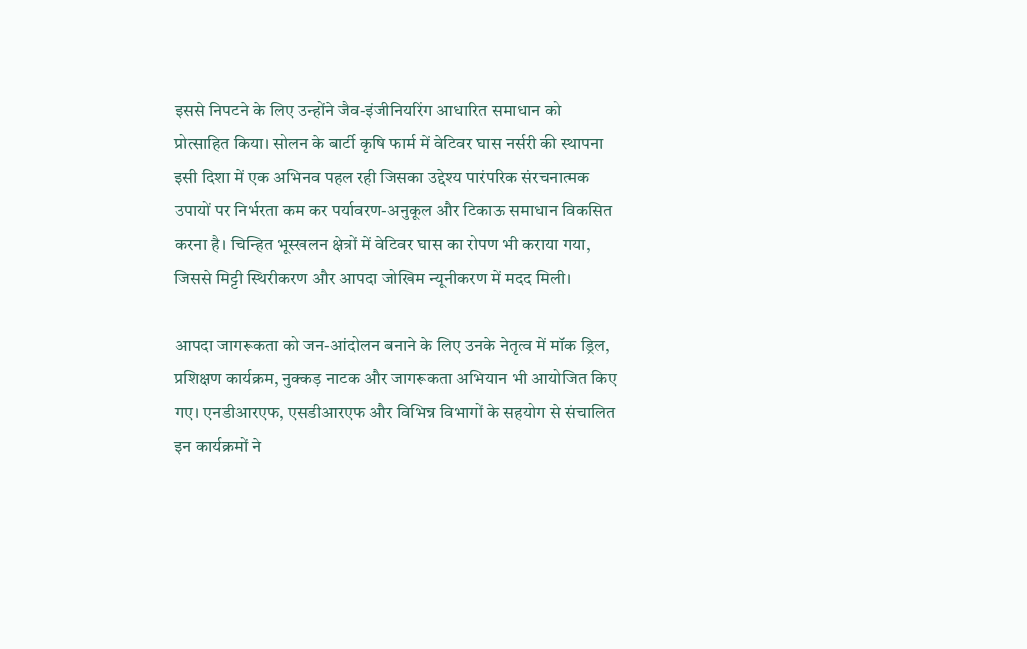इससे निपटने के लिए उन्होंने जैव-इंजीनियरिंग आधारित समाधान को प्रोत्साहित किया। सोलन के बार्टी कृषि फार्म में वेटिवर घास नर्सरी की स्थापना इसी दिशा में एक अभिनव पहल रही जिसका उद्देश्य पारंपरिक संरचनात्मक उपायों पर निर्भरता कम कर पर्यावरण-अनुकूल और टिकाऊ समाधान विकसित करना है। चिन्हित भूस्खलन क्षेत्रों में वेटिवर घास का रोपण भी कराया गया, जिससे मिट्टी स्थिरीकरण और आपदा जोखिम न्यूनीकरण में मदद मिली।

आपदा जागरूकता को जन-आंदोलन बनाने के लिए उनके नेतृत्व में मॉक ड्रिल, प्रशिक्षण कार्यक्रम, नुक्कड़ नाटक और जागरूकता अभियान भी आयोजित किए गए। एनडीआरएफ, एसडीआरएफ और विभिन्न विभागों के सहयोग से संचालित इन कार्यक्रमों ने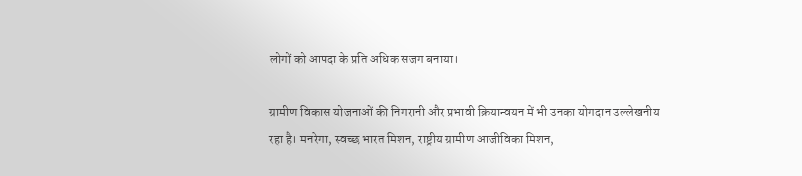लोगों को आपदा के प्रति अधिक सजग बनाया।

ग्रामीण विकास योजनाओं की निगरानी और प्रभावी क्रियान्वयन में भी उनका योगदान उल्लेखनीय रहा है। मनरेगा, स्वच्छ भारत मिशन, राष्ट्रीय ग्रामीण आजीविका मिशन,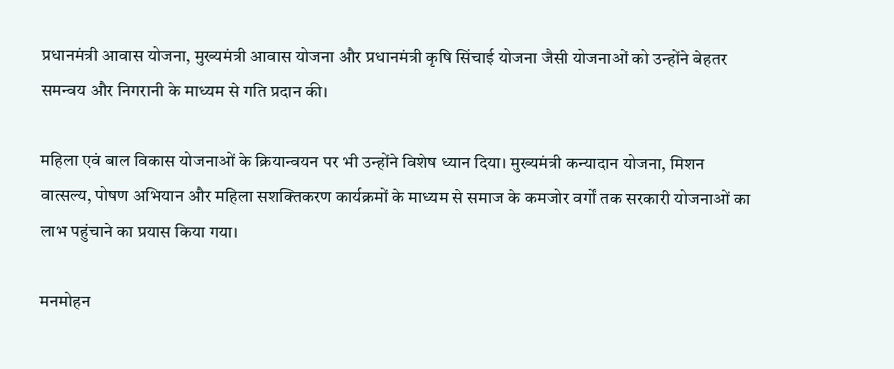प्रधानमंत्री आवास योजना, मुख्यमंत्री आवास योजना और प्रधानमंत्री कृषि सिंचाई योजना जैसी योजनाओं को उन्होंने बेहतर समन्वय और निगरानी के माध्यम से गति प्रदान की।

महिला एवं बाल विकास योजनाओं के क्रियान्वयन पर भी उन्होंने विशेष ध्यान दिया। मुख्यमंत्री कन्यादान योजना, मिशन वात्सल्य, पोषण अभियान और महिला सशक्तिकरण कार्यक्रमों के माध्यम से समाज के कमजोर वर्गों तक सरकारी योजनाओं का लाभ पहुंचाने का प्रयास किया गया।

मनमोहन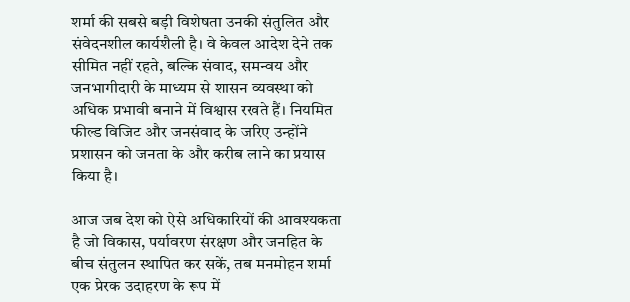शर्मा की सबसे बड़ी विशेषता उनकी संतुलित और संवेदनशील कार्यशैली है। वे केवल आदेश देने तक सीमित नहीं रहते, बल्कि संवाद, समन्वय और जनभागीदारी के माध्यम से शासन व्यवस्था को अधिक प्रभावी बनाने में विश्वास रखते हैं। नियमित फील्ड विजिट और जनसंवाद के जरिए उन्होंने प्रशासन को जनता के और करीब लाने का प्रयास किया है।

आज जब देश को ऐसे अधिकारियों की आवश्यकता है जो विकास, पर्यावरण संरक्षण और जनहित के बीच संतुलन स्थापित कर सकें, तब मनमोहन शर्मा एक प्रेरक उदाहरण के रूप में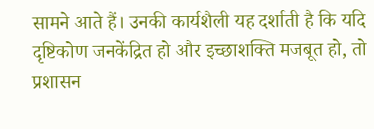सामने आते हैं। उनकी कार्यशैली यह दर्शाती है कि यदि दृष्टिकोण जनकेंद्रित हो और इच्छाशक्ति मजबूत हो, तो प्रशासन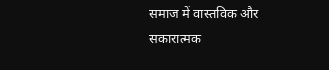समाज में वास्तविक और सकारात्मक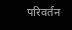परिवर्तन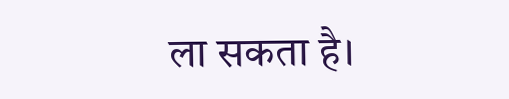ला सकता है।